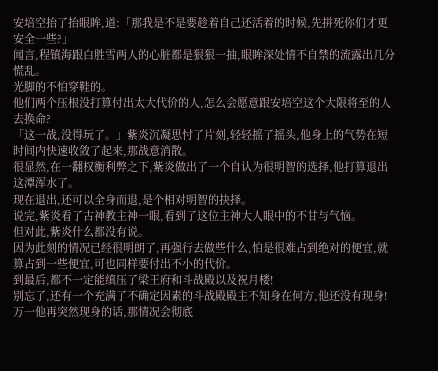安培空抬了抬眼眸,道:「那我是不是要趁着自己还活着的时候,先拼死你们才更安全一些?」
闻言,程镇海跟白胜雪两人的心脏都是狠狠一抽,眼眸深处情不自禁的流露出几分慌乱。
光脚的不怕穿鞋的。
他们两个压根没打算付出太大代价的人,怎么会愿意跟安培空这个大限将至的人去换命?
「这一战,没得玩了。」紫炎沉凝思忖了片刻,轻轻摇了摇头,他身上的气势在短时间内快速收敛了起来,那战意消散。
很显然,在一翻权衡利弊之下,紫炎做出了一个自认为很明智的选择,他打算退出这潭浑水了。
现在退出,还可以全身而退,是个相对明智的抉择。
说完,紫炎看了古神教主神一眼,看到了这位主神大人眼中的不甘与气恼。
但对此,紫炎什么都没有说。
因为此刻的情况已经很明朗了,再强行去做些什么,怕是很难占到绝对的便宜,就算占到一些便宜,可也同样要付出不小的代价。
到最后,都不一定能缜压了梁王府和斗战殿以及祝月楼!
别忘了,还有一个充满了不确定因素的斗战殿殿主不知身在何方,他还没有现身!
万一他再突然现身的话,那情况会彻底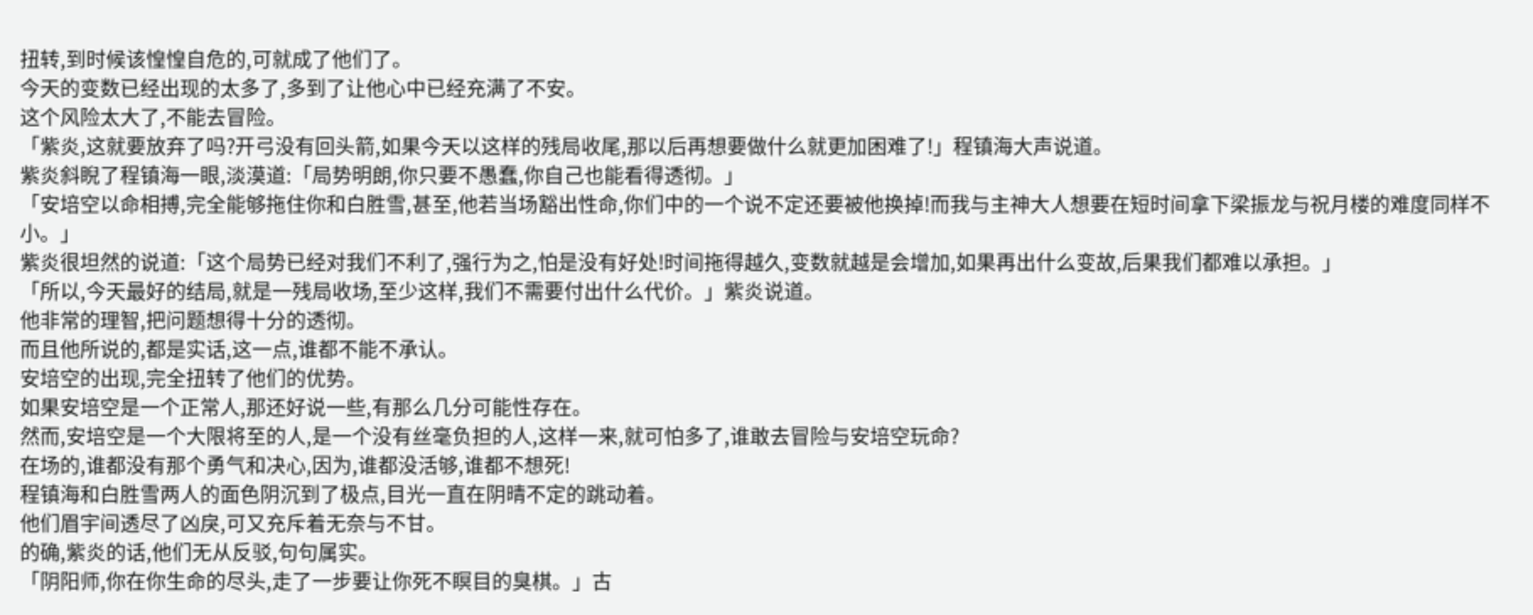扭转,到时候该惶惶自危的,可就成了他们了。
今天的变数已经出现的太多了,多到了让他心中已经充满了不安。
这个风险太大了,不能去冒险。
「紫炎,这就要放弃了吗?开弓没有回头箭,如果今天以这样的残局收尾,那以后再想要做什么就更加困难了!」程镇海大声说道。
紫炎斜睨了程镇海一眼,淡漠道:「局势明朗,你只要不愚蠢,你自己也能看得透彻。」
「安培空以命相搏,完全能够拖住你和白胜雪,甚至,他若当场豁出性命,你们中的一个说不定还要被他换掉!而我与主神大人想要在短时间拿下梁振龙与祝月楼的难度同样不小。」
紫炎很坦然的说道:「这个局势已经对我们不利了,强行为之,怕是没有好处!时间拖得越久,变数就越是会增加,如果再出什么变故,后果我们都难以承担。」
「所以,今天最好的结局,就是一残局收场,至少这样,我们不需要付出什么代价。」紫炎说道。
他非常的理智,把问题想得十分的透彻。
而且他所说的,都是实话,这一点,谁都不能不承认。
安培空的出现,完全扭转了他们的优势。
如果安培空是一个正常人,那还好说一些,有那么几分可能性存在。
然而,安培空是一个大限将至的人,是一个没有丝毫负担的人,这样一来,就可怕多了,谁敢去冒险与安培空玩命?
在场的,谁都没有那个勇气和决心,因为,谁都没活够,谁都不想死!
程镇海和白胜雪两人的面色阴沉到了极点,目光一直在阴晴不定的跳动着。
他们眉宇间透尽了凶戾,可又充斥着无奈与不甘。
的确,紫炎的话,他们无从反驳,句句属实。
「阴阳师,你在你生命的尽头,走了一步要让你死不瞑目的臭棋。」古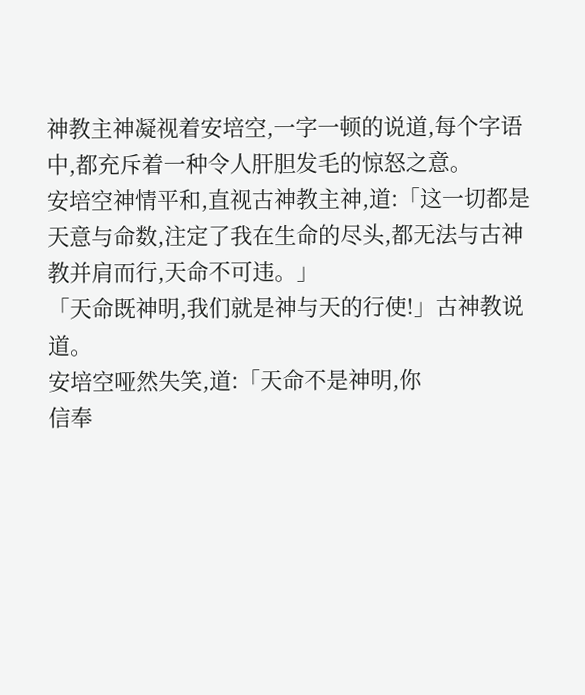神教主神凝视着安培空,一字一顿的说道,每个字语中,都充斥着一种令人肝胆发毛的惊怒之意。
安培空神情平和,直视古神教主神,道:「这一切都是天意与命数,注定了我在生命的尽头,都无法与古神教并肩而行,天命不可违。」
「天命既神明,我们就是神与天的行使!」古神教说道。
安培空哑然失笑,道:「天命不是神明,你
信奉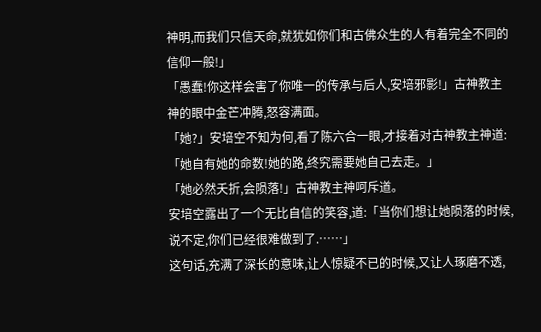神明,而我们只信天命,就犹如你们和古佛众生的人有着完全不同的信仰一般!」
「愚蠢!你这样会害了你唯一的传承与后人,安培邪影!」古神教主神的眼中金芒冲腾,怒容满面。
「她?」安培空不知为何,看了陈六合一眼,才接着对古神教主神道:「她自有她的命数!她的路,终究需要她自己去走。」
「她必然夭折,会陨落!」古神教主神呵斥道。
安培空露出了一个无比自信的笑容,道:「当你们想让她陨落的时候,说不定,你们已经很难做到了.……」
这句话,充满了深长的意味,让人惊疑不已的时候,又让人琢磨不透,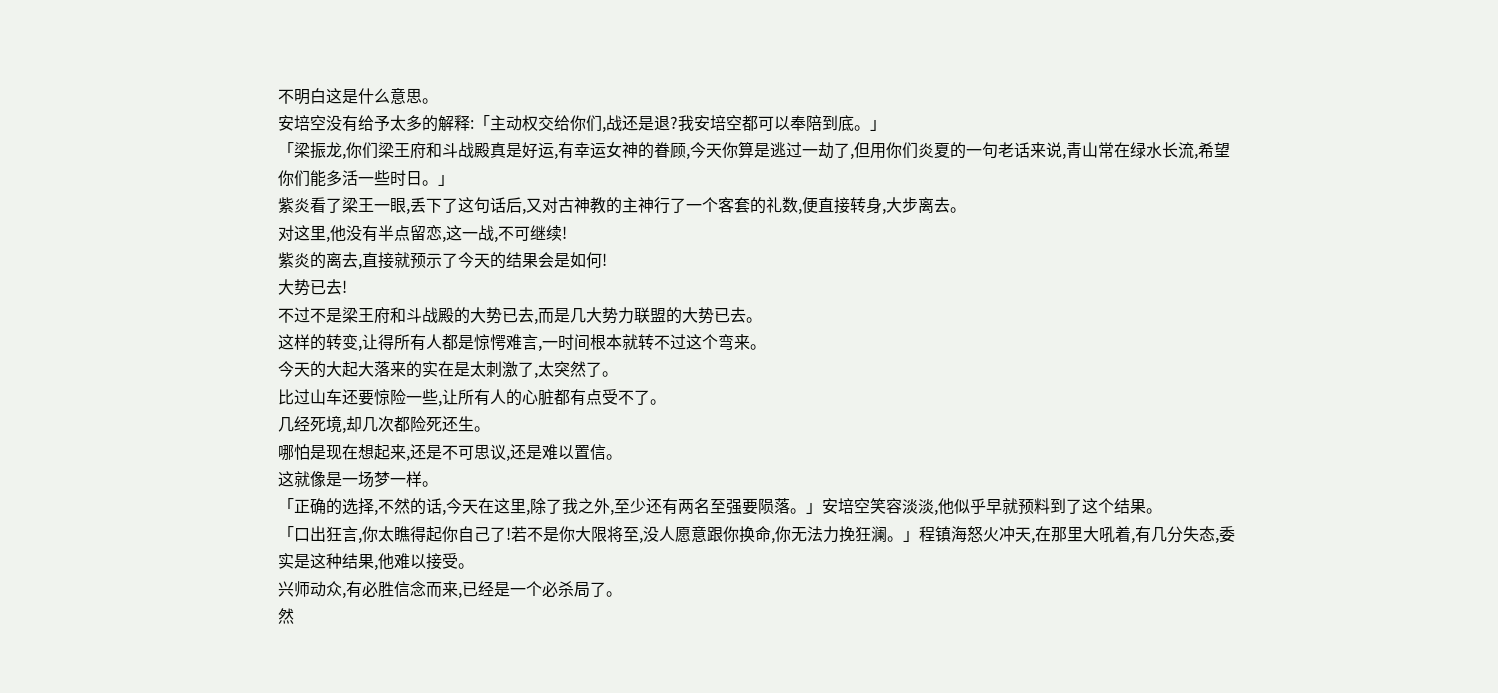不明白这是什么意思。
安培空没有给予太多的解释:「主动权交给你们,战还是退?我安培空都可以奉陪到底。」
「梁振龙,你们梁王府和斗战殿真是好运,有幸运女神的眷顾,今天你算是逃过一劫了,但用你们炎夏的一句老话来说,青山常在绿水长流,希望你们能多活一些时日。」
紫炎看了梁王一眼,丢下了这句话后,又对古神教的主神行了一个客套的礼数,便直接转身,大步离去。
对这里,他没有半点留恋,这一战,不可继续!
紫炎的离去,直接就预示了今天的结果会是如何!
大势已去!
不过不是梁王府和斗战殿的大势已去,而是几大势力联盟的大势已去。
这样的转变,让得所有人都是惊愕难言,一时间根本就转不过这个弯来。
今天的大起大落来的实在是太刺激了,太突然了。
比过山车还要惊险一些,让所有人的心脏都有点受不了。
几经死境,却几次都险死还生。
哪怕是现在想起来,还是不可思议,还是难以置信。
这就像是一场梦一样。
「正确的选择,不然的话,今天在这里,除了我之外,至少还有两名至强要陨落。」安培空笑容淡淡,他似乎早就预料到了这个结果。
「口出狂言,你太瞧得起你自己了!若不是你大限将至,没人愿意跟你换命,你无法力挽狂澜。」程镇海怒火冲天,在那里大吼着,有几分失态,委实是这种结果,他难以接受。
兴师动众,有必胜信念而来,已经是一个必杀局了。
然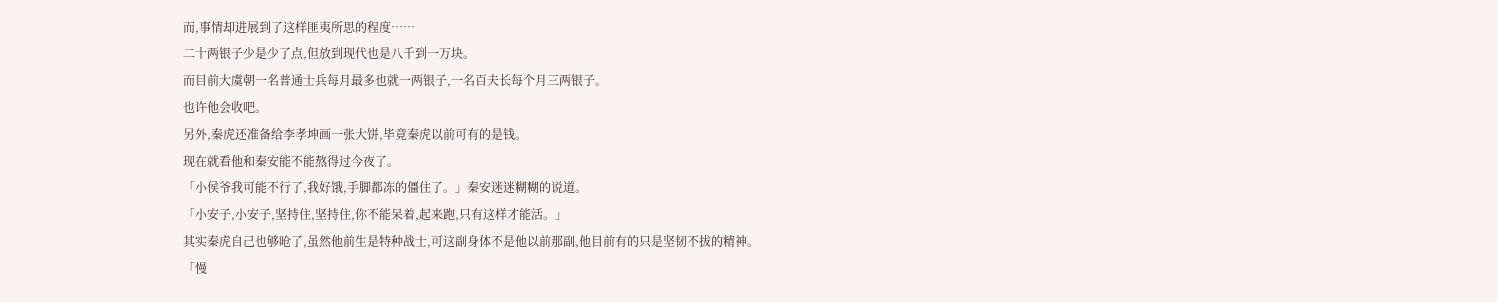而,事情却进展到了这样匪夷所思的程度……
二十两银子少是少了点,但放到现代也是八千到一万块。
而目前大虞朝一名普通士兵每月最多也就一两银子,一名百夫长每个月三两银子。
也许他会收吧。
另外,秦虎还准备给李孝坤画一张大饼,毕竟秦虎以前可有的是钱。
现在就看他和秦安能不能熬得过今夜了。
「小侯爷我可能不行了,我好饿,手脚都冻的僵住了。」秦安迷迷糊糊的说道。
「小安子,小安子,坚持住,坚持住,你不能呆着,起来跑,只有这样才能活。」
其实秦虎自己也够呛了,虽然他前生是特种战士,可这副身体不是他以前那副,他目前有的只是坚韧不拔的精神。
「慢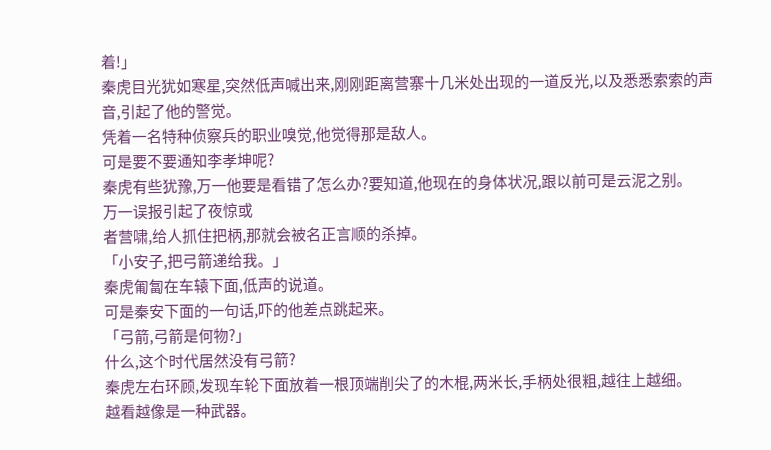着!」
秦虎目光犹如寒星,突然低声喊出来,刚刚距离营寨十几米处出现的一道反光,以及悉悉索索的声音,引起了他的警觉。
凭着一名特种侦察兵的职业嗅觉,他觉得那是敌人。
可是要不要通知李孝坤呢?
秦虎有些犹豫,万一他要是看错了怎么办?要知道,他现在的身体状况,跟以前可是云泥之别。
万一误报引起了夜惊或
者营啸,给人抓住把柄,那就会被名正言顺的杀掉。
「小安子,把弓箭递给我。」
秦虎匍匐在车辕下面,低声的说道。
可是秦安下面的一句话,吓的他差点跳起来。
「弓箭,弓箭是何物?」
什么,这个时代居然没有弓箭?
秦虎左右环顾,发现车轮下面放着一根顶端削尖了的木棍,两米长,手柄处很粗,越往上越细。
越看越像是一种武器。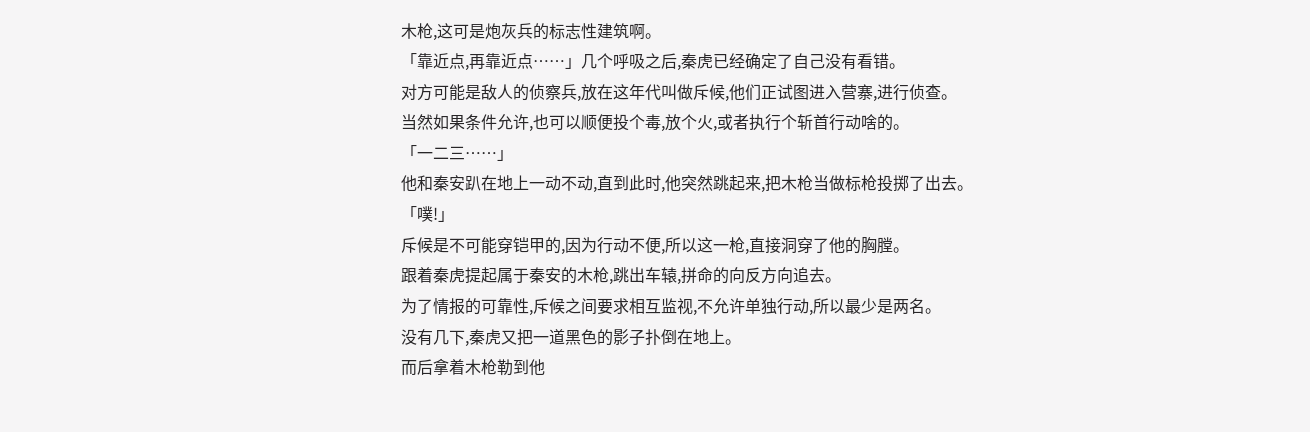木枪,这可是炮灰兵的标志性建筑啊。
「靠近点,再靠近点……」几个呼吸之后,秦虎已经确定了自己没有看错。
对方可能是敌人的侦察兵,放在这年代叫做斥候,他们正试图进入营寨,进行侦查。
当然如果条件允许,也可以顺便投个毒,放个火,或者执行个斩首行动啥的。
「一二三……」
他和秦安趴在地上一动不动,直到此时,他突然跳起来,把木枪当做标枪投掷了出去。
「噗!」
斥候是不可能穿铠甲的,因为行动不便,所以这一枪,直接洞穿了他的胸膛。
跟着秦虎提起属于秦安的木枪,跳出车辕,拼命的向反方向追去。
为了情报的可靠性,斥候之间要求相互监视,不允许单独行动,所以最少是两名。
没有几下,秦虎又把一道黑色的影子扑倒在地上。
而后拿着木枪勒到他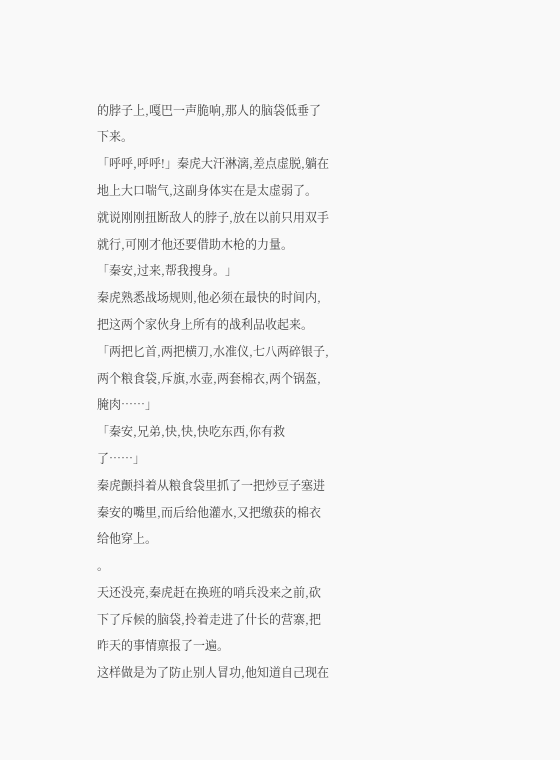的脖子上,嘎巴一声脆响,那人的脑袋低垂了下来。
「呼呼,呼呼!」秦虎大汗淋漓,差点虚脱,躺在地上大口喘气,这副身体实在是太虚弱了。
就说刚刚扭断敌人的脖子,放在以前只用双手就行,可刚才他还要借助木枪的力量。
「秦安,过来,帮我搜身。」
秦虎熟悉战场规则,他必须在最快的时间内,把这两个家伙身上所有的战利品收起来。
「两把匕首,两把横刀,水准仪,七八两碎银子,两个粮食袋,斥旗,水壶,两套棉衣,两个锅盔,腌肉……」
「秦安,兄弟,快,快,快吃东西,你有救了……」
秦虎颤抖着从粮食袋里抓了一把炒豆子塞进秦安的嘴里,而后给他灌水,又把缴获的棉衣给他穿上。
。
天还没亮,秦虎赶在换班的哨兵没来之前,砍下了斥候的脑袋,拎着走进了什长的营寨,把昨天的事情禀报了一遍。
这样做是为了防止别人冒功,他知道自己现在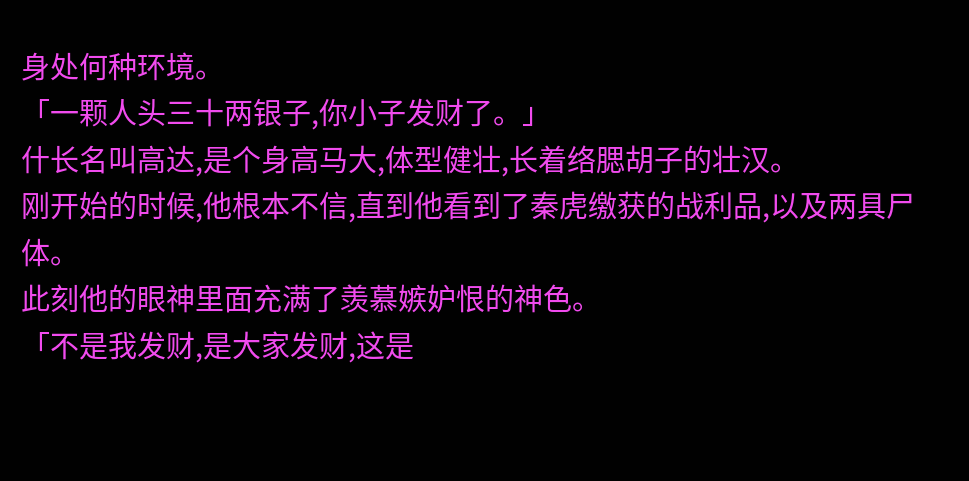身处何种环境。
「一颗人头三十两银子,你小子发财了。」
什长名叫高达,是个身高马大,体型健壮,长着络腮胡子的壮汉。
刚开始的时候,他根本不信,直到他看到了秦虎缴获的战利品,以及两具尸体。
此刻他的眼神里面充满了羡慕嫉妒恨的神色。
「不是我发财,是大家发财,这是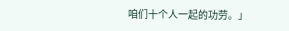咱们十个人一起的功劳。」